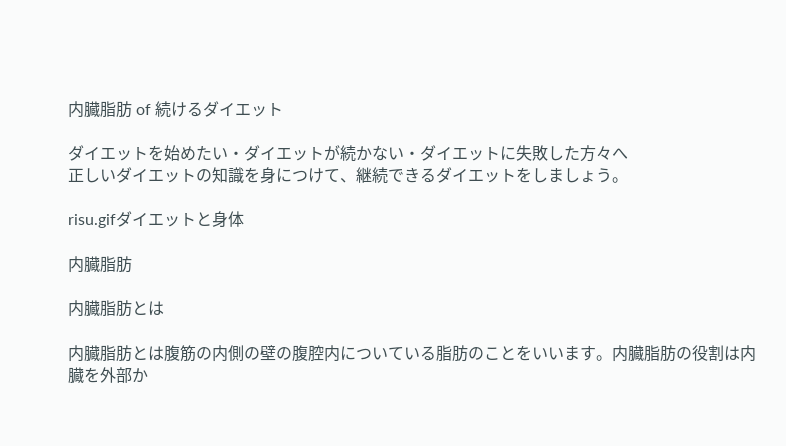内臓脂肪 of 続けるダイエット

ダイエットを始めたい・ダイエットが続かない・ダイエットに失敗した方々へ
正しいダイエットの知識を身につけて、継続できるダイエットをしましょう。

risu.gifダイエットと身体

内臓脂肪

内臓脂肪とは

内臓脂肪とは腹筋の内側の壁の腹腔内についている脂肪のことをいいます。内臓脂肪の役割は内臓を外部か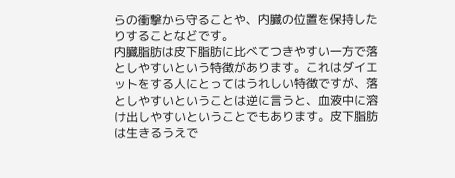らの衝撃から守ることや、内臓の位置を保持したりすることなどです。
内臓脂肪は皮下脂肪に比べてつきやすい一方で落としやすいという特徴があります。これはダイエットをする人にとってはうれしい特徴ですが、落としやすいということは逆に言うと、血液中に溶け出しやすいということでもあります。皮下脂肪は生きるうえで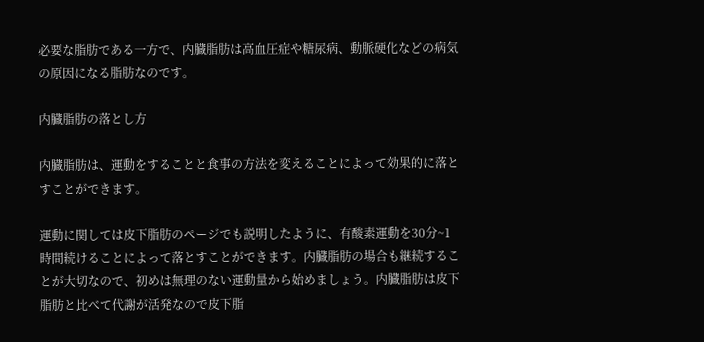必要な脂肪である一方で、内臓脂肪は高血圧症や糖尿病、動脈硬化などの病気の原因になる脂肪なのです。

内臓脂肪の落とし方

内臓脂肪は、運動をすることと食事の方法を変えることによって効果的に落とすことができます。

運動に関しては皮下脂肪のページでも説明したように、有酸素運動を30分~1時間続けることによって落とすことができます。内臓脂肪の場合も継続することが大切なので、初めは無理のない運動量から始めましょう。内臓脂肪は皮下脂肪と比べて代謝が活発なので皮下脂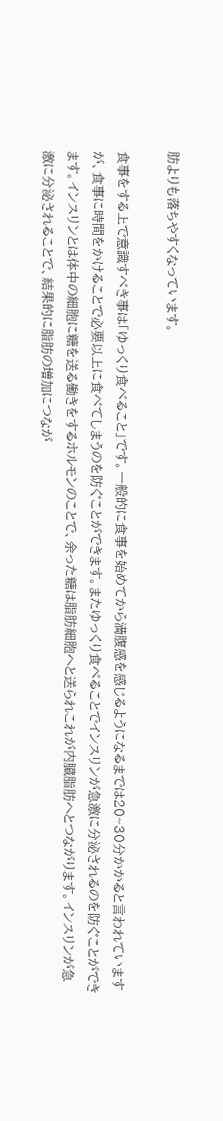肪よりも落ちやすくなっています。

食事をする上で意識すべき事は「ゆっくり食べること」です。一般的に食事を始めてから満腹感を感じるようになるまでは20~30分かかると言われていますが、食事に時間をかけることで必要以上に食べてしまうのを防ぐことができます。またゆっくり食べることでインスリンが急激に分泌されるのを防ぐことができます。インスリンとは体中の細胞に糖を送る働きをするホルモンのことで、余った糖は脂肪細胞へと送られこれが内臓脂肪へとつながります。インスリンが急激に分泌されることで、結果的に脂肪の増加につなが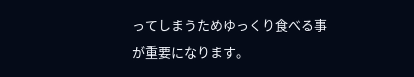ってしまうためゆっくり食べる事が重要になります。